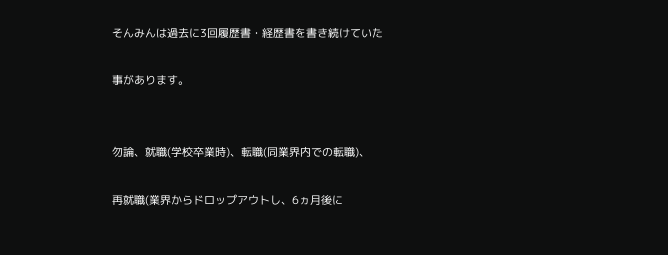そんみんは過去に3回履歴書・経歴書を書き続けていた

事があります。


勿論、就職(学校卒業時)、転職(同業界内での転職)、

再就職(業界からドロップアウトし、6ヵ月後に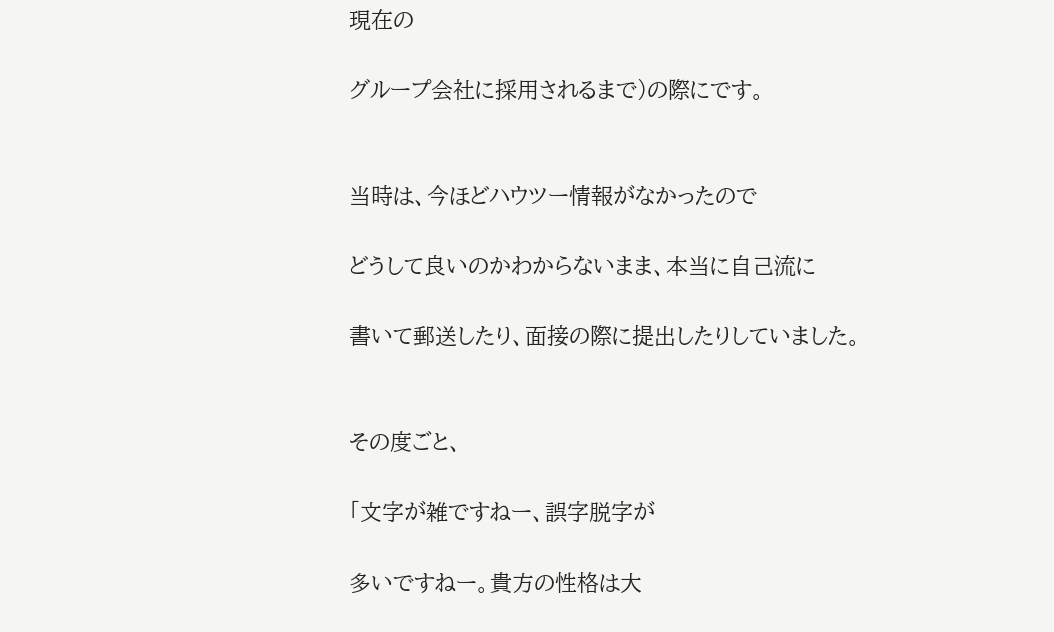現在の

グループ会社に採用されるまで)の際にです。


当時は、今ほどハウツー情報がなかったので

どうして良いのかわからないまま、本当に自己流に

書いて郵送したり、面接の際に提出したりしていました。


その度ごと、

「文字が雑ですねー、誤字脱字が

多いですねー。貴方の性格は大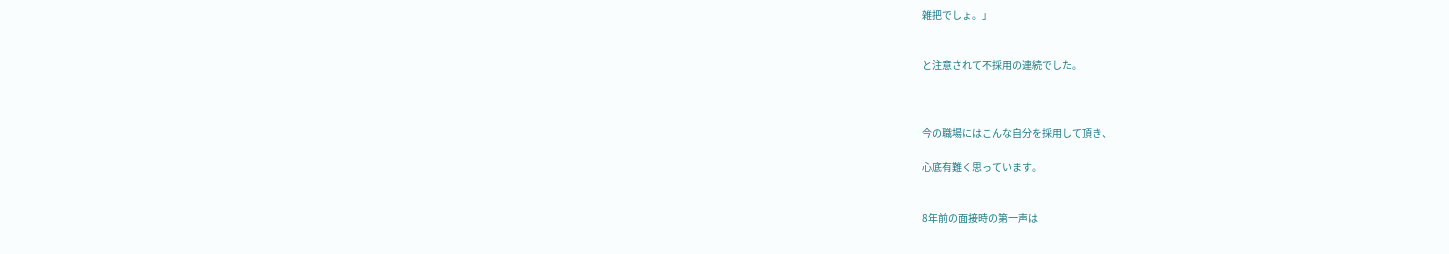雑把でしょ。」


と注意されて不採用の連続でした。



今の職場にはこんな自分を採用して頂き、

心底有難く思っています。


8年前の面接時の第一声は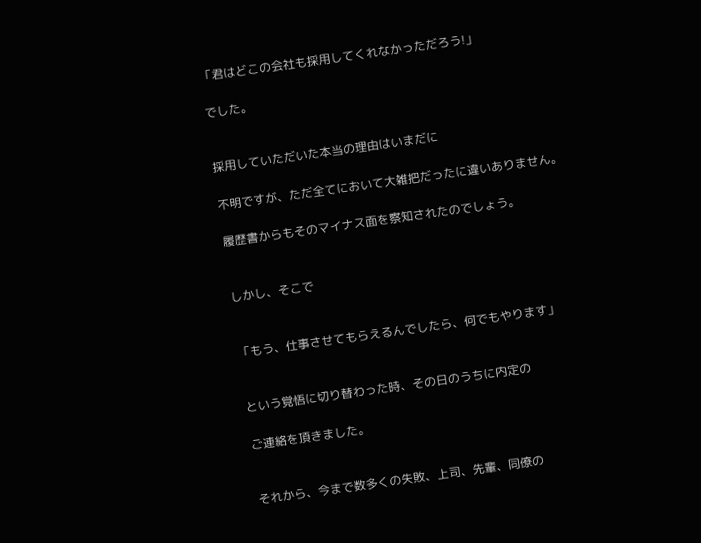「君はどこの会社も採用してくれなかっただろう!」

でした。


採用していただいた本当の理由はいまだに

不明ですが、ただ全てにおいて大雑把だったに違いありません。

履歴書からもそのマイナス面を察知されたのでしょう。


しかし、そこで


「もう、仕事させてもらえるんでしたら、何でもやります」


という覚悟に切り替わった時、その日のうちに内定の

ご連絡を頂きました。


それから、今まで数多くの失敗、上司、先輩、同僚の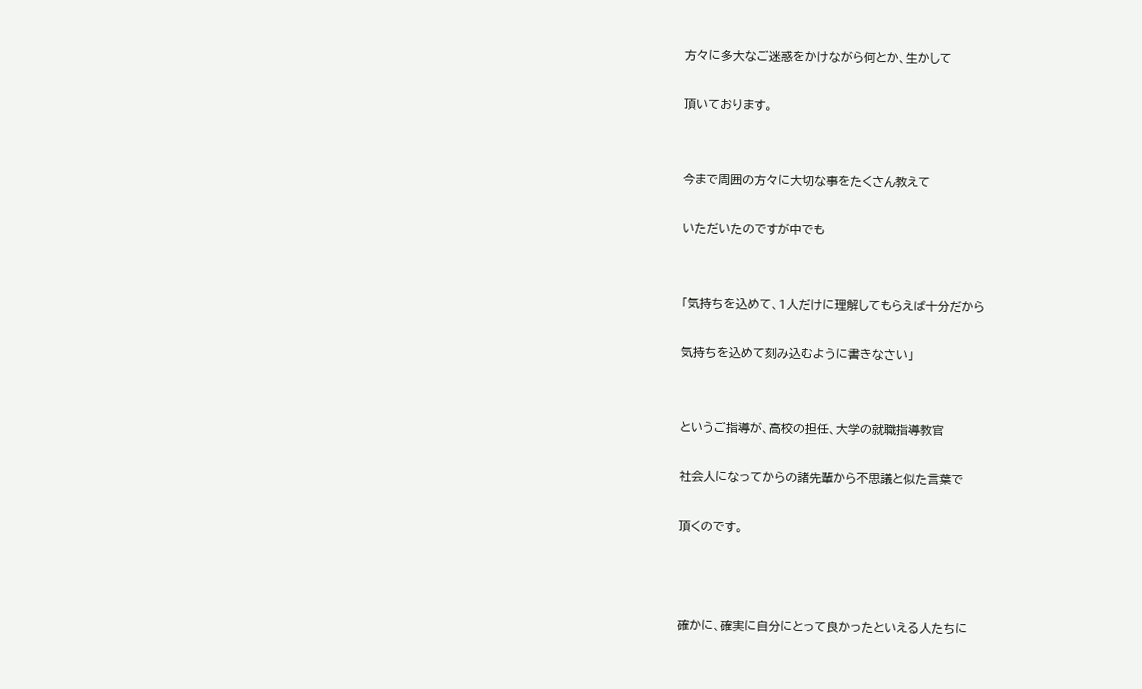方々に多大なご迷惑をかけながら何とか、生かして

頂いております。


今まで周囲の方々に大切な事をたくさん教えて

いただいたのですが中でも


「気持ちを込めて、1人だけに理解してもらえば十分だから

気持ちを込めて刻み込むように書きなさい」


というご指導が、高校の担任、大学の就職指導教官

社会人になってからの諸先輩から不思議と似た言葉で

頂くのです。



確かに、確実に自分にとって良かったといえる人たちに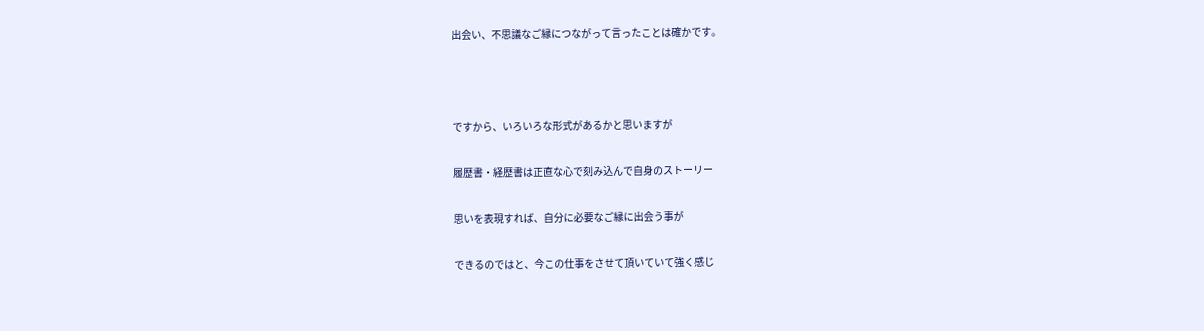出会い、不思議なご縁につながって言ったことは確かです。



ですから、いろいろな形式があるかと思いますが

履歴書・経歴書は正直な心で刻み込んで自身のストーリー

思いを表現すれば、自分に必要なご縁に出会う事が

できるのではと、今この仕事をさせて頂いていて強く感じ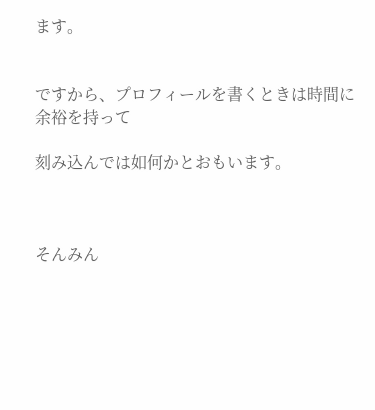ます。


ですから、プロフィールを書くときは時間に余裕を持って

刻み込んでは如何かとおもいます。



そんみん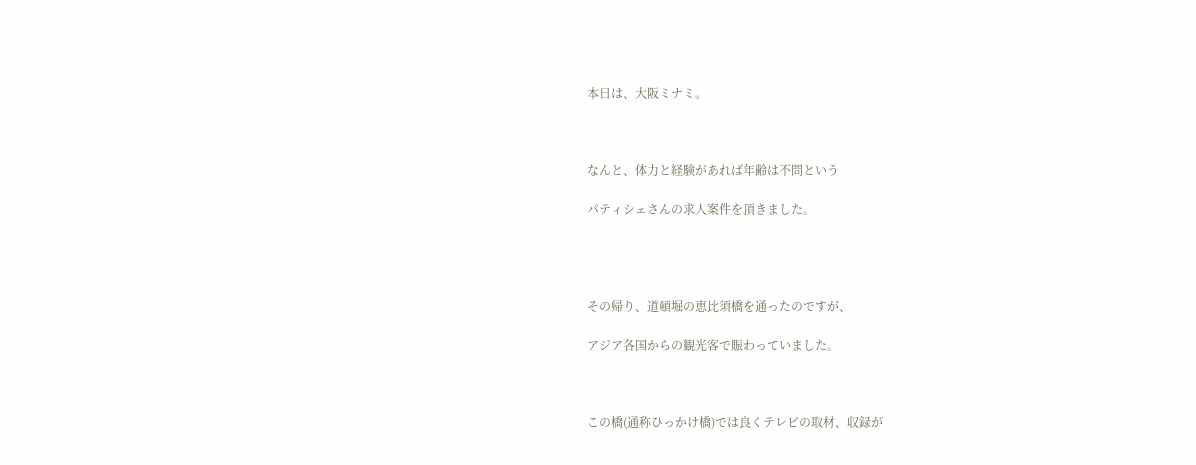本日は、大阪ミナミ。



なんと、体力と経験があれば年齢は不問という

パティシェさんの求人案件を頂きました。




その帰り、道頓堀の恵比須橋を通ったのですが、

アジア各国からの観光客で賑わっていました。



この橋(通称ひっかけ橋)では良くテレビの取材、収録が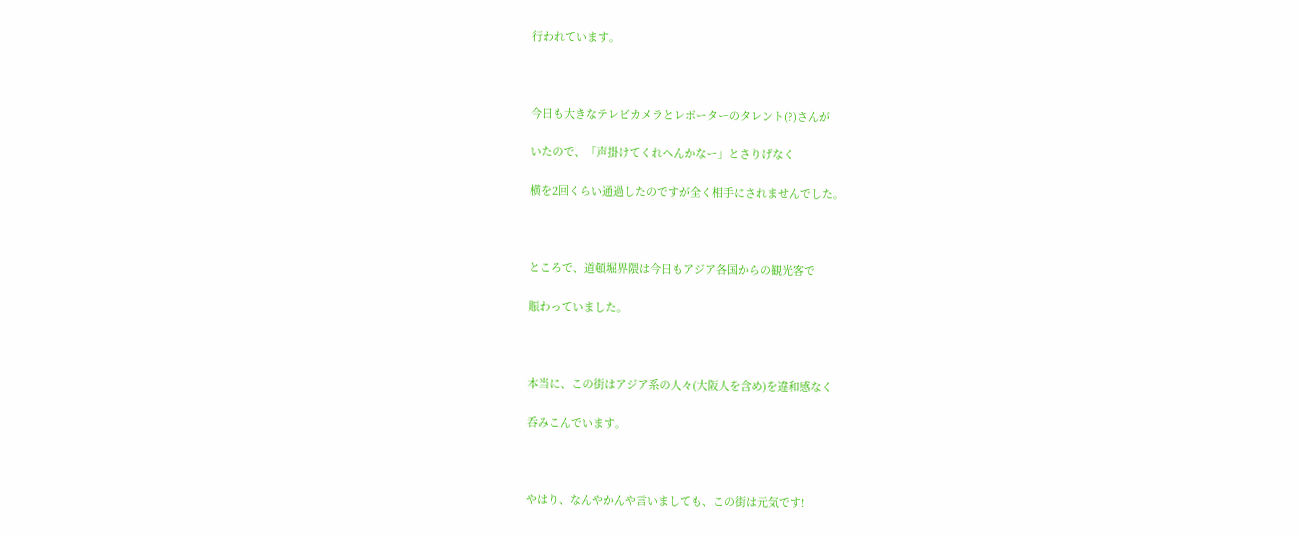行われています。



今日も大きなテレビカメラとレポーターのタレント(?)さんが

いたので、「声掛けてくれへんかなー」とさりげなく

横を2回くらい通過したのですが全く相手にされませんでした。



ところで、道頓堀界隈は今日もアジア各国からの観光客で

賑わっていました。



本当に、この街はアジア系の人々(大阪人を含め)を違和感なく

呑みこんでいます。



やはり、なんやかんや言いましても、この街は元気です!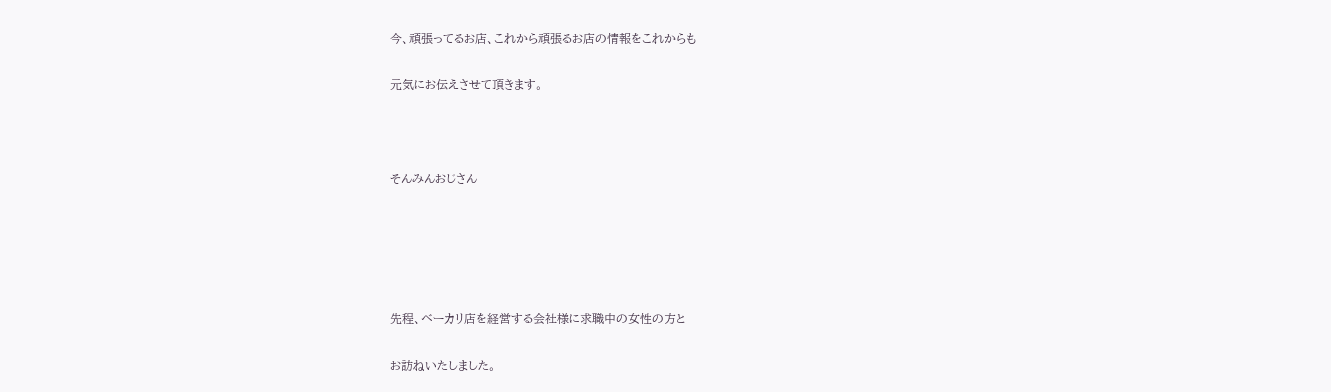今、頑張ってるお店、これから頑張るお店の情報をこれからも

元気にお伝えさせて頂きます。



そんみんおじさん





先程、ベーカリ店を経営する会社様に求職中の女性の方と

お訪ねいたしました。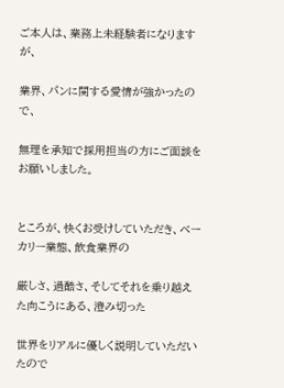ご本人は、業務上未経験者になりますが、

業界、パンに関する愛情が強かったので、

無理を承知で採用担当の方にご面談をお願いしました。


ところが、快くお受けしていただき、ベーカリー業態、飲食業界の

厳しさ、過酷さ、そしてそれを乗り越えた向こうにある、澄み切った

世界をリアルに優しく説明していただいたので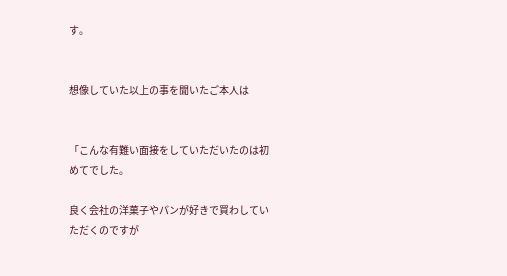す。


想像していた以上の事を聞いたご本人は


「こんな有難い面接をしていただいたのは初めてでした。

良く会社の洋菓子やパンが好きで買わしていただくのですが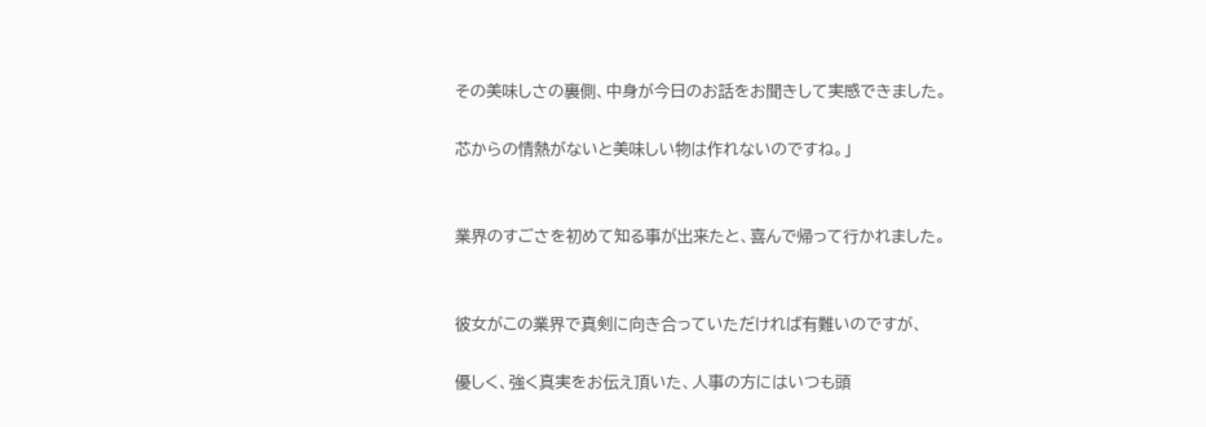その美味しさの裏側、中身が今日のお話をお聞きして実感できました。

芯からの情熱がないと美味しい物は作れないのですね。」


業界のすごさを初めて知る事が出来たと、喜んで帰って行かれました。


彼女がこの業界で真剣に向き合っていただければ有難いのですが、

優しく、強く真実をお伝え頂いた、人事の方にはいつも頭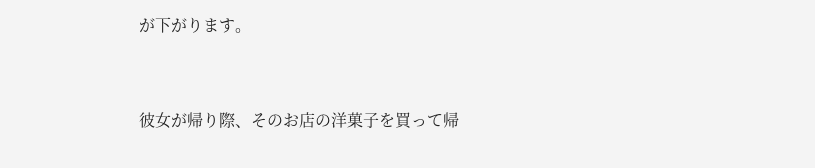が下がります。


彼女が帰り際、そのお店の洋菓子を買って帰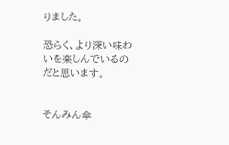りました。

恐らく、より深い味わいを楽しんでいるのだと思います。


そんみん傘